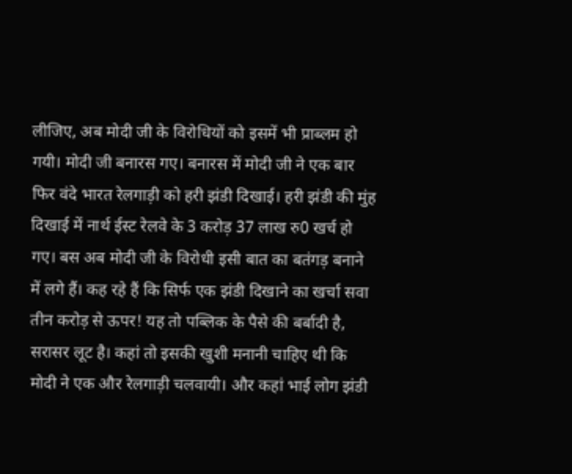लीजिए, अब मोदी जी के विरोधियों को इसमें भी प्राब्लम हो गयी। मोदी जी बनारस गए। बनारस में मोदी जी ने एक बार फिर वंदे भारत रेलगाड़ी को हरी झंडी दिखाई। हरी झंडी की मुंह दिखाई में नार्थ ईस्ट रेलवे के 3 करोड़ 37 लाख रु0 खर्च हो गए। बस अब मोदी जी के विरोधी इसी बात का बतंगड़ बनाने में लगे हैं। कह रहे हैं कि सिर्फ एक झंडी दिखाने का खर्चा सवा तीन करोड़ से ऊपर! यह तो पब्लिक के पैसे की बर्बादी है, सरासर लूट है। कहां तो इसकी खुशी मनानी चाहिए थी कि मोदी ने एक और रेलगाड़ी चलवायी। और कहां भाई लोग झंडी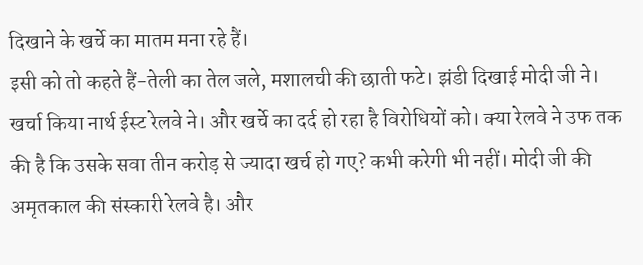दिखाने के खर्चे का मातम मना रहे हैं।
इसी को तो कहते हैं-तेली का तेल जले, मशालची की छाती फटे। झंडी दिखाई मोदी जी ने। खर्चा किया नार्थ ईस्ट रेलवे ने। और खर्चे का दर्द हो रहा है विरोधियों को। क्या रेलवे ने उफ तक की है कि उसके सवा तीन करोड़ से ज्यादा खर्च हो गए? कभी करेगी भी नहीं। मोदी जी की अमृतकाल की संस्कारी रेलवे है। और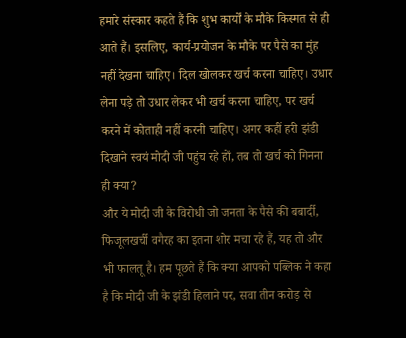हमारे संस्कार कहते हैं कि शुभ कार्यों के मौके किस्मत से ही आते हैं। इसलिए, कार्य-प्रयोजन के मौके पर पैसे का मुंह नहीं देखना चाहिए। दिल खोलकर खर्च करना चाहिए। उधार लेना पड़े तो उधार लेकर भी खर्च करना चाहिए, पर खर्च करने में कोताही नहीं करनी चाहिए। अगर कहीं हरी झंडी दिखाने स्वयं मोदी जी पहुंच रहे हों, तब तो खर्च को गिनना ही क्या?
और ये मोदी जी के विरोधी जो जनता के पैसे की बबार्दी, फिजूलखर्ची वगैरह का इतना शोर मचा रहे हैं, यह तो और भी फालतू है। हम पूछते हैं कि क्या आपको पब्लिक ने कहा है कि मोदी जी के झंडी हिलाने पर, सवा तीन करोड़ से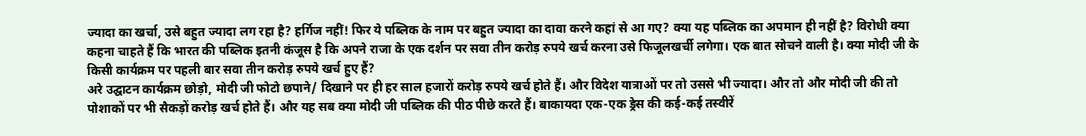ज्यादा का खर्चा, उसे बहुत ज्यादा लग रहा है? हर्गिज नहीं! फिर ये पब्लिक के नाम पर बहुत ज्यादा का दावा करने कहां से आ गए? क्या यह पब्लिक का अपमान ही नहीं है? विरोधी क्या कहना चाहते हैं कि भारत की पब्लिक इतनी कंजूस है कि अपने राजा के एक दर्शन पर सवा तीन करोड़ रुपये खर्च करना उसे फिजूलखर्ची लगेगा। एक बात सोचने वाली है। क्या मोदी जी के किसी कार्यक्रम पर पहली बार सवा तीन करोड़ रुपये खर्च हुए हैं?
अरे उद्घाटन कार्यक्रम छोड़ो, मोदी जी फोटो छपाने/ दिखाने पर ही हर साल हजारों करोड़ रुपये खर्च होते हैं। और विदेश यात्राओं पर तो उससे भी ज्यादा। और तो और मोदी जी की तो पोशाकों पर भी सैकड़ों करोड़ खर्च होते हैं। और यह सब क्या मोदी जी पब्लिक की पीठ पीछे करते हैं। बाकायदा एक-एक ड्रेस की कई-कई तस्वीरें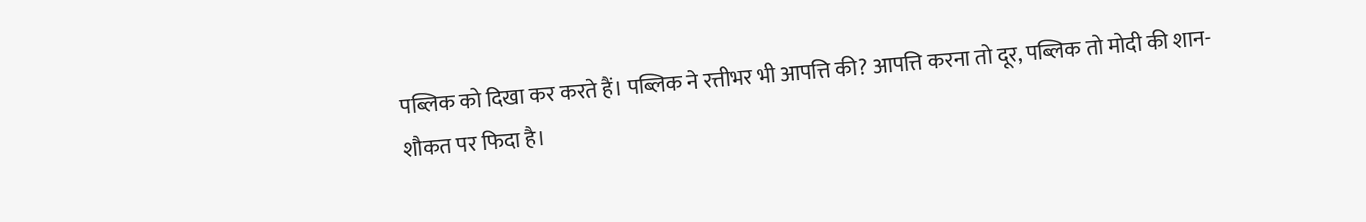पब्लिक को दिखा कर करते हैं। पब्लिक ने रत्तीभर भी आपत्ति की? आपत्ति करना तो दूर, पब्लिक तो मोदी की शान-शौकत पर फिदा है।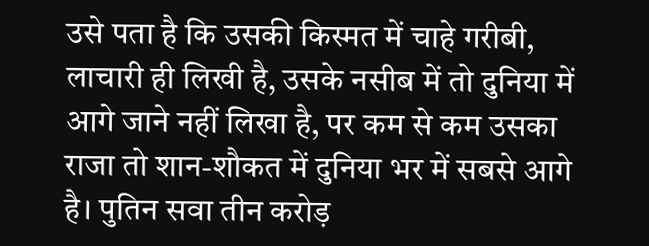उसे पता है कि उसकी किस्मत में चाहे गरीबी, लाचारी ही लिखी है, उसके नसीब में तो दुनिया में आगे जाने नहीं लिखा है, पर कम से कम उसका राजा तो शान-शौकत में दुनिया भर में सबसे आगे है। पुतिन सवा तीन करोड़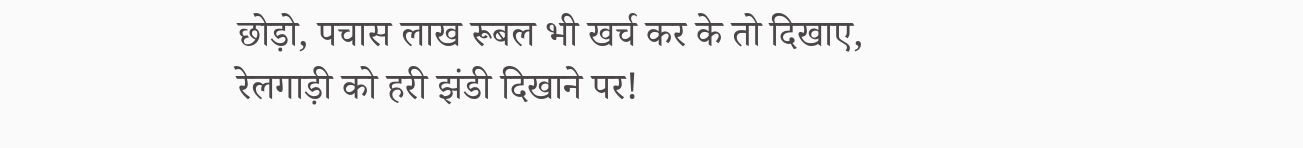छोड़ो, पचास लाख रूबल भी खर्च कर के तो दिखाए, रेलगाड़ी को हरी झंडी दिखाने पर!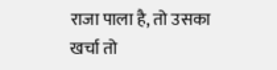राजा पाला है, तो उसका खर्चा तो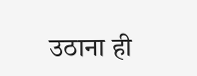उठाना ही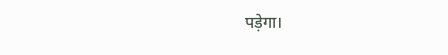पड़ेगा।